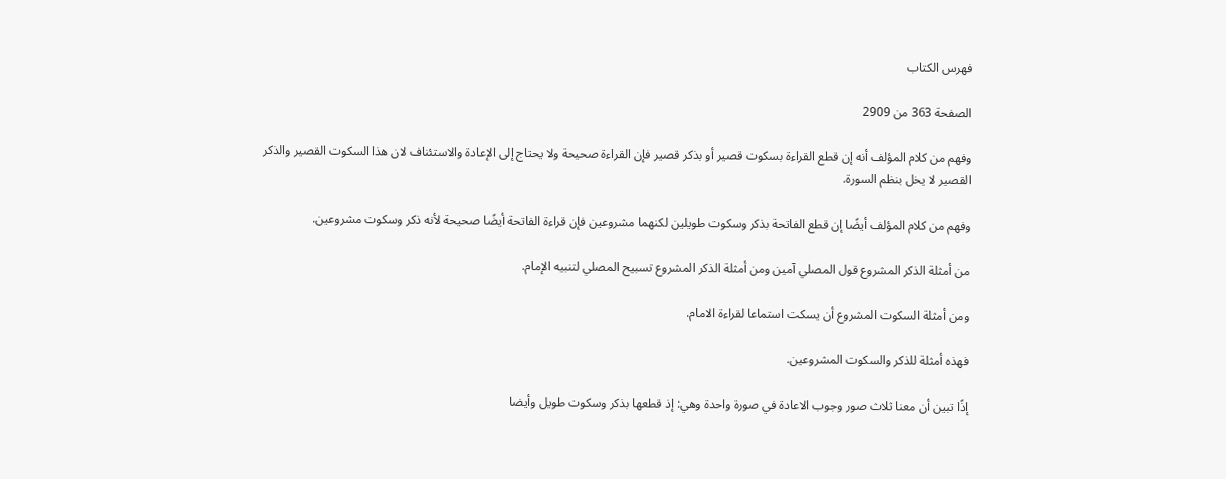فهرس الكتاب

الصفحة 363 من 2909

وفهم من كلام المؤلف أنه إن قطع القراءة بسكوت قصير أو بذكر قصير فإن القراءة صحيحة ولا يحتاج إلى الإعادة والاستئناف لان هذا السكوت القصير والذكر القصير لا يخل بنظم السورة.

وفهم من كلام المؤلف أيضًا إن قطع الفاتحة بذكر وسكوت طويلين لكنهما مشروعين فإن قراءة الفاتحة أيضًا صحيحة لأنه ذكر وسكوت مشروعين.

من أمثلة الذكر المشروع قول المصلي آمين ومن أمثلة الذكر المشروع تسبيح المصلي لتنبيه الإمام.

ومن أمثلة السكوت المشروع أن يسكت استماعا لقراءة الامام.

فهذه أمثلة للذكر والسكوت المشروعين.

إذًا تبين أن معنا ثلاث صور وجوب الاعادة في صورة واحدة وهي: إذ قطعها بذكر وسكوت طويل وأيضا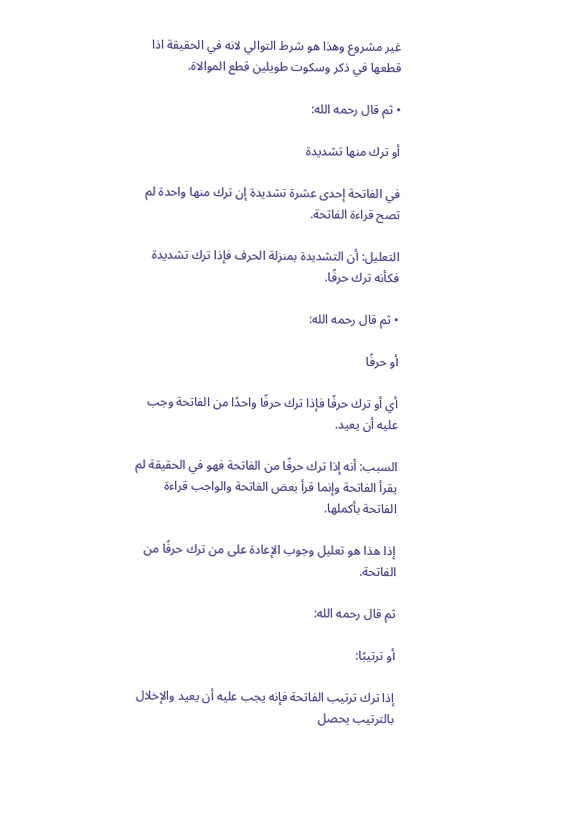غير مشروع وهذا هو شرط التوالي لانه في الحقيقة اذا قطعها في ذكر وسكوت طويلين قطع الموالاة.

• ثم قال رحمه الله:

أو ترك منها تشديدة

في الفاتحة إحدى عشرة تشديدة إن ترك منها واحدة لم تصح قراءة الفاتحة.

التعليل: أن التشديدة بمنزلة الحرف فإذا ترك تشديدة فكأنه ترك حرفًا.

• ثم قال رحمه الله:

أو حرفًا

أي أو ترك حرفًا فإذا ترك حرفًا واحدًا من الفاتحة وجب عليه أن يعيد.

السبب: أنه إذا ترك حرفًا من الفاتحة فهو في الحقيقة لم يقرأ الفاتحة وإنما قرأ بعض الفاتحة والواجب قراءة الفاتحة بأكملها.

إذا هذا هو تعليل وجوب الإعادة على من ترك حرفًا من الفاتحة.

ثم قال رحمه الله:

أو ترتيبًا:

إذا ترك ترتيب الفاتحة فإنه يجب عليه أن يعيد والإخلال بالترتيب يحصل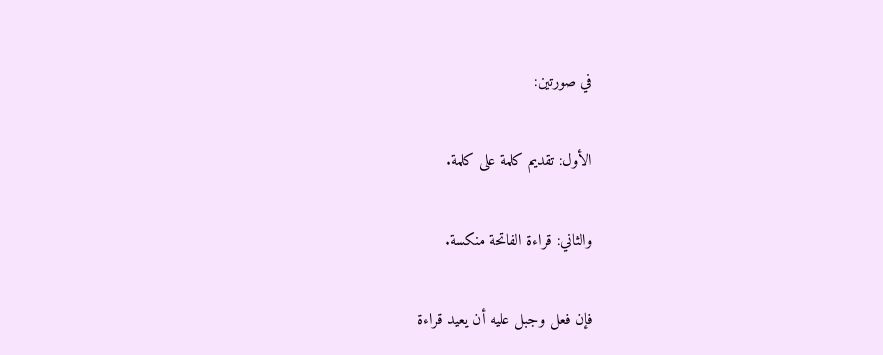في صورتين:

الأول: تقديم كلمة على كلمة.

والثاني: قراءة الفاتحة منكسة.

فإن فعل وجبل عليه أن يعيد قراءة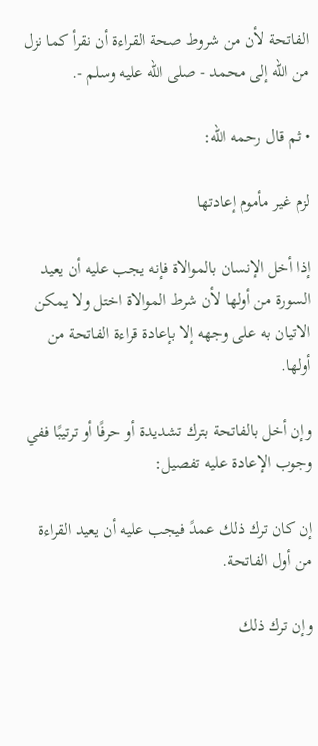الفاتحة لأن من شروط صحة القراءة أن نقرأ كما نزل من الله إلى محمد - صلى الله عليه وسلم -.

• ثم قال رحمه الله:

لزم غير مأموم إعادتها

إذا أخل الإنسان بالموالاة فإنه يجب عليه أن يعيد السورة من أولها لأن شرط الموالاة اختل ولا يمكن الاتيان به على وجهه إلا بإعادة قراءة الفاتحة من أولها.

وإن أخل بالفاتحة بترك تشديدة أو حرفًا أو ترتيبًا ففي وجوب الإعادة عليه تفصيل:

إن كان ترك ذلك عمدً فيجب عليه أن يعيد القراءة من أول الفاتحة.

وإن ترك ذلك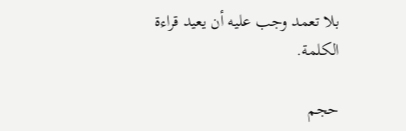بلا تعمد وجب عليه أن يعيد قراءة الكلمة.

حجم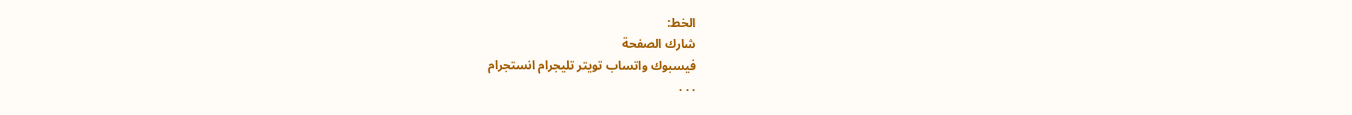الخط:
شارك الصفحة
فيسبوك واتساب تويتر تليجرام انستجرام
. . .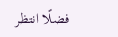فضلًا انتظر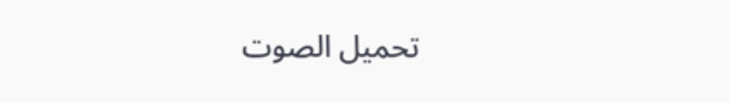تحميل الصوت